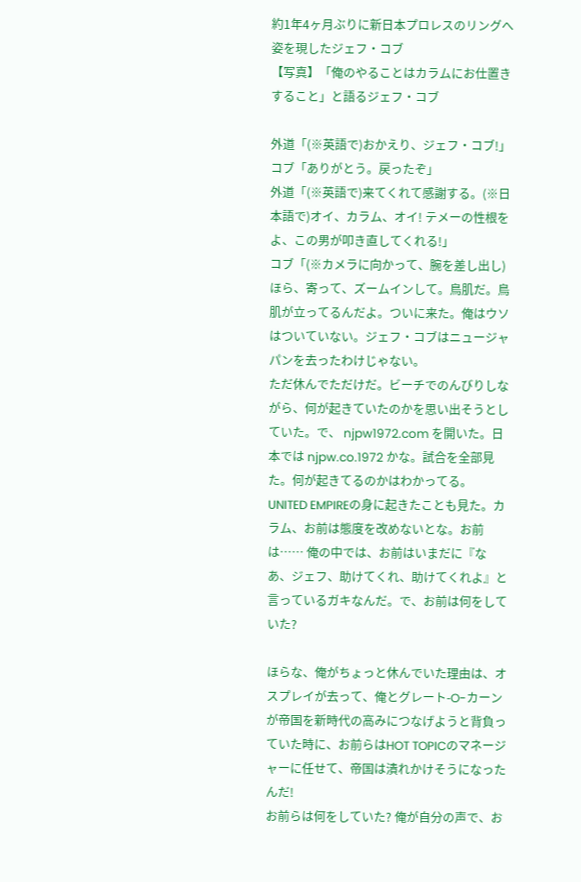約1年4ヶ月ぶりに新日本プロレスのリングへ姿を現したジェフ・コブ
【写真】「俺のやることはカラムにお仕置きすること」と語るジェフ・コブ

外道「(※英語で)おかえり、ジェフ・コブ!」
コブ「ありがとう。戻ったぞ」
外道「(※英語で)来てくれて感謝する。(※日本語で)オイ、カラム、オイ! テメーの性根をよ、この男が叩き直してくれる!」
コブ「(※カメラに向かって、腕を差し出し)ほら、寄って、ズームインして。鳥肌だ。鳥肌が立ってるんだよ。ついに来た。俺はウソはついていない。ジェフ・コブはニュージャパンを去ったわけじゃない。
ただ休んでただけだ。ビーチでのんびりしながら、何が起きていたのかを思い出そうとしていた。で、 njpw1972.com を開いた。日本では njpw.co.1972 かな。試合を全部見た。何が起きてるのかはわかってる。
UNITED EMPIREの身に起きたことも見た。カラム、お前は態度を改めないとな。お前は…… 俺の中では、お前はいまだに『なあ、ジェフ、助けてくれ、助けてくれよ』と言っているガキなんだ。で、お前は何をしていた?

ほらな、俺がちょっと休んでいた理由は、オスプレイが去って、俺とグレート-O-カーンが帝国を新時代の高みにつなげようと背負っていた時に、お前らはHOT TOPICのマネージャーに任せて、帝国は潰れかけそうになったんだ!
お前らは何をしていた? 俺が自分の声で、お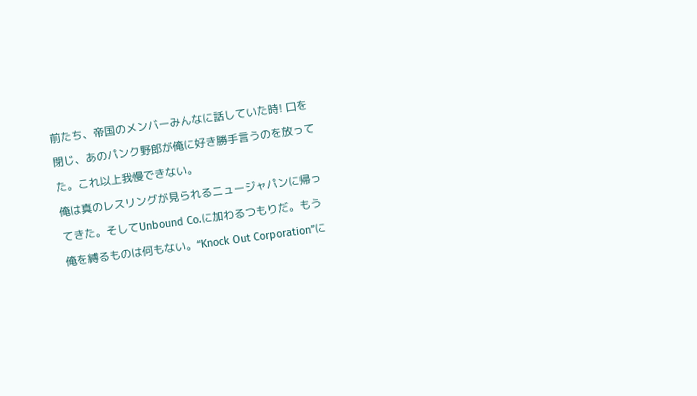前たち、帝国のメンバーみんなに話していた時! 口を閉じ、あのパンク野郎が俺に好き勝手言うのを放ってた。これ以上我慢できない。
俺は真のレスリングが見られるニュージャパンに帰ってきた。そしてUnbound Co.に加わるつもりだ。もう俺を縛るものは何もない。“Knock Out Corporation”に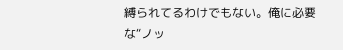縛られてるわけでもない。俺に必要な“ノッ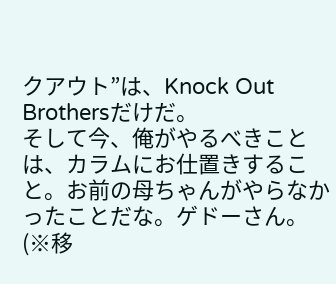クアウト”は、Knock Out Brothersだけだ。
そして今、俺がやるべきことは、カラムにお仕置きすること。お前の母ちゃんがやらなかったことだな。ゲドーさん。(※移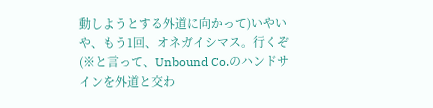動しようとする外道に向かって)いやいや、もう1回、オネガイシマス。行くぞ(※と言って、Unbound Co.のハンドサインを外道と交わ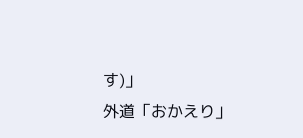す)」
外道「おかえり」